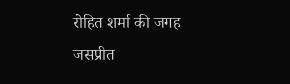रोहित शर्मा की जगह जसप्रीत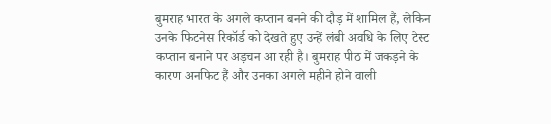बुमराह भारत के अगले कप्तान बनने की दौड़ में शामिल हैं, लेकिन उनके फिटनेस रिकॉर्ड को देखते हुए उन्हें लंबी अवधि के लिए टेस्ट कप्तान बनाने पर अड़चन आ रही है। बुमराह पीठ में जकड़ने के कारण अनफिट हैं और उनका अगले महीने होने वाली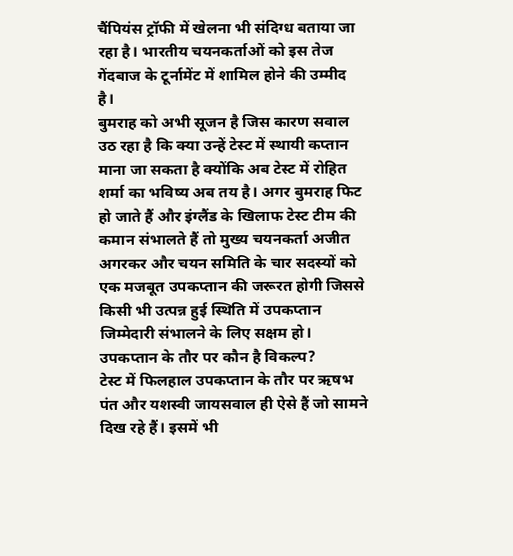चैंपियंस ट्रॉफी में खेलना भी संदिग्ध बताया जा रहा है। भारतीय चयनकर्ताओं को इस तेज गेंदबाज के टूर्नामेंट में शामिल होने की उम्मीद है।
बुमराह को अभी सूजन है जिस कारण सवाल उठ रहा है कि क्या उन्हें टेस्ट में स्थायी कप्तान माना जा सकता है क्योंकि अब टेस्ट में रोहित शर्मा का भविष्य अब तय है। अगर बुमराह फिट हो जाते हैं और इंग्लैंड के खिलाफ टेस्ट टीम की कमान संभालते हैं तो मुख्य चयनकर्ता अजीत अगरकर और चयन समिति के चार सदस्यों को एक मजबूत उपकप्तान की जरूरत होगी जिससे किसी भी उत्पन्न हुई स्थिति में उपकप्तान जिम्मेदारी संभालने के लिए सक्षम हो।
उपकप्तान के तौर पर कौन है विकल्प?
टेस्ट में फिलहाल उपकप्तान के तौर पर ऋषभ पंत और यशस्वी जायसवाल ही ऐसे हैं जो सामने दिख रहे हैं। इसमें भी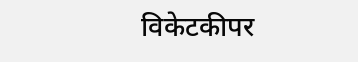विकेटकीपर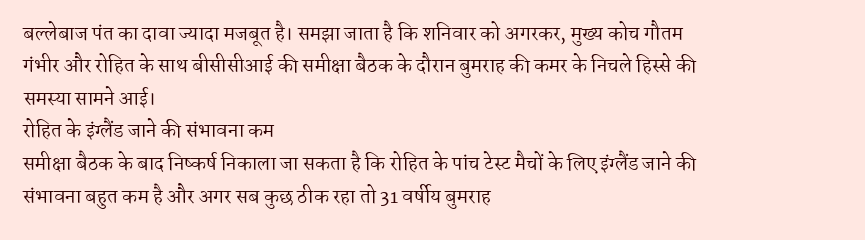बल्लेबाज पंत का दावा ज्यादा मजबूत है। समझा जाता है कि शनिवार को अगरकर, मुख्य कोच गौतम गंभीर और रोहित के साथ बीसीसीआई की समीक्षा बैठक के दौरान बुमराह की कमर के निचले हिस्से की समस्या सामने आई।
रोहित के इंग्लैंड जाने की संभावना कम
समीक्षा बैठक के बाद निष्कर्ष निकाला जा सकता है कि रोहित के पांच टेस्ट मैचों के लिए इंग्लैंड जाने की संभावना बहुत कम है और अगर सब कुछ ठीक रहा तो 31 वर्षीय बुमराह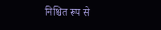निश्चित रूप से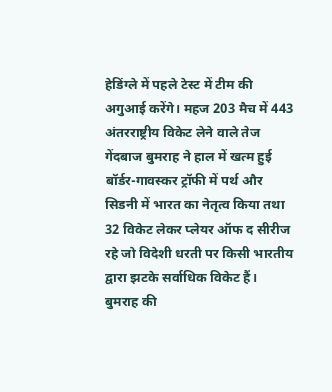हेडिंग्ले में पहले टेस्ट में टीम की अगुआई करेंगे। महज 203 मैच में 443 अंतरराष्ट्रीय विकेट लेने वाले तेज गेंदबाज बुमराह ने हाल में खत्म हुई बॉर्डर-गावस्कर ट्रॉफी में पर्थ और सिडनी में भारत का नेतृत्व किया तथा 32 विकेट लेकर प्लेयर ऑफ द सीरीज रहे जो विदेशी धरती पर किसी भारतीय द्वारा झटके सर्वाधिक विकेट हैं।
बुमराह की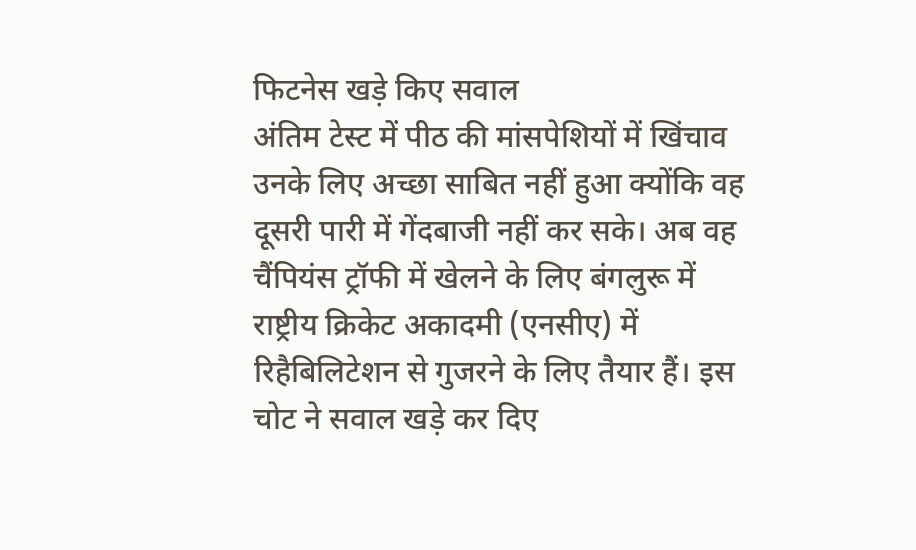फिटनेस खड़े किए सवाल
अंतिम टेस्ट में पीठ की मांसपेशियों में खिंचाव उनके लिए अच्छा साबित नहीं हुआ क्योंकि वह दूसरी पारी में गेंदबाजी नहीं कर सके। अब वह चैंपियंस ट्रॉफी में खेलने के लिए बंगलुरू में राष्ट्रीय क्रिकेट अकादमी (एनसीए) में रिहैबिलिटेशन से गुजरने के लिए तैयार हैं। इस चोट ने सवाल खड़े कर दिए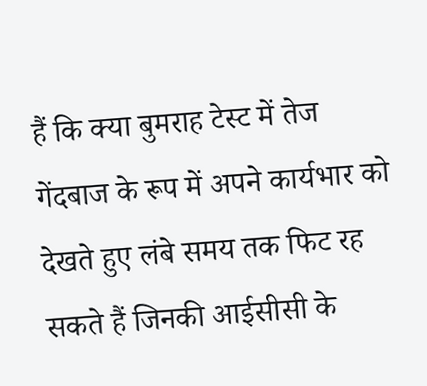हैं कि क्या बुमराह टेस्ट में तेज गेंदबाज के रूप में अपने कार्यभार को देखते हुए लंबे समय तक फिट रह सकते हैं जिनकी आईसीसी के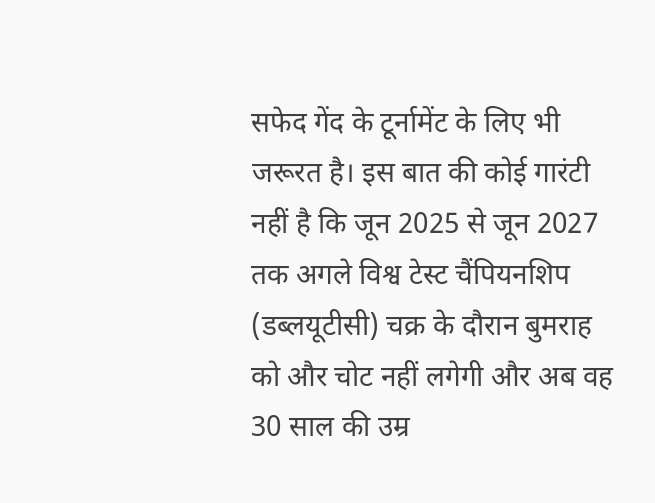सफेद गेंद के टूर्नामेंट के लिए भी जरूरत है। इस बात की कोई गारंटी नहीं है कि जून 2025 से जून 2027 तक अगले विश्व टेस्ट चैंपियनशिप (डब्लयूटीसी) चक्र के दौरान बुमराह को और चोट नहीं लगेगी और अब वह 30 साल की उम्र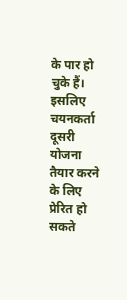के पार हो चुके हैं। इसलिए चयनकर्ता दूसरी योजना तैयार करने के लिए प्रेरित हो सकते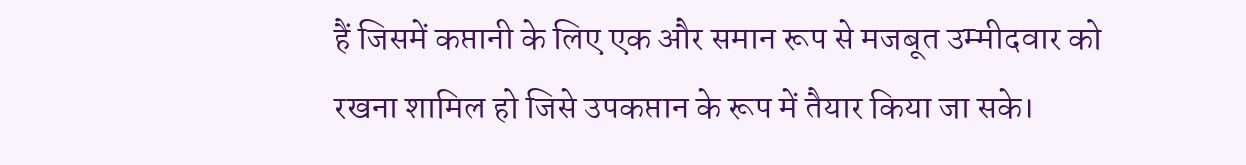हैं जिसमें कप्तानी के लिए एक और समान रूप से मजबूत उम्मीदवार को रखना शामिल हो जिसे उपकप्तान के रूप में तैयार किया जा सके।